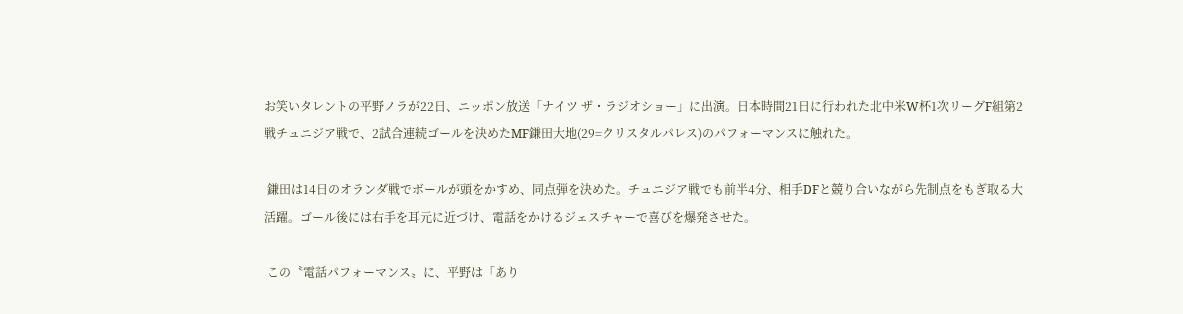お笑いタレントの平野ノラが22日、ニッポン放送「ナイツ ザ・ラジオショー」に出演。日本時間21日に行われた北中米W杯1次リーグF組第2戦チュニジア戦で、2試合連続ゴールを決めたMF鎌田大地(29=クリスタルパレス)のパフォーマンスに触れた。

 鎌田は14日のオランダ戦でボールが頭をかすめ、同点弾を決めた。チュニジア戦でも前半4分、相手DFと競り合いながら先制点をもぎ取る大活躍。ゴール後には右手を耳元に近づけ、電話をかけるジェスチャーで喜びを爆発させた。

 この〝電話パフォーマンス〟に、平野は「あり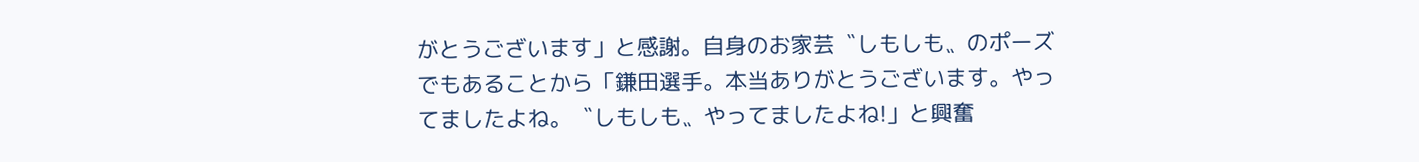がとうございます」と感謝。自身のお家芸〝しもしも〟のポーズでもあることから「鎌田選手。本当ありがとうございます。やってましたよね。〝しもしも〟やってましたよね!」と興奮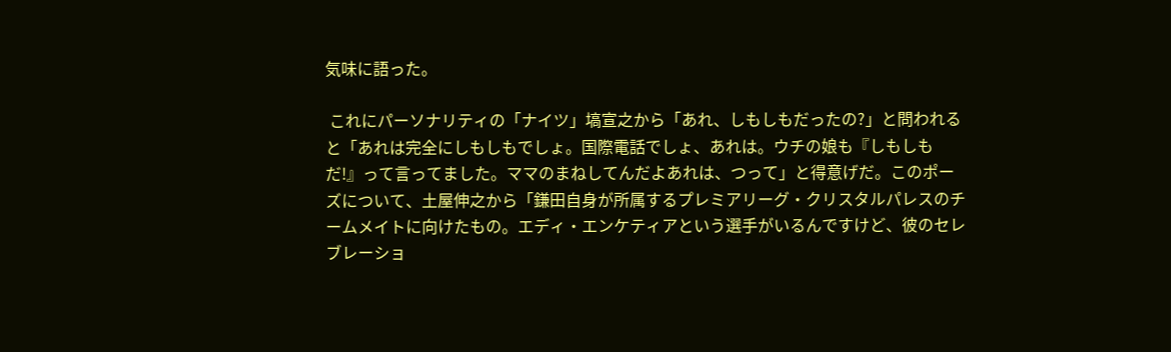気味に語った。

 これにパーソナリティの「ナイツ」塙宣之から「あれ、しもしもだったの?」と問われると「あれは完全にしもしもでしょ。国際電話でしょ、あれは。ウチの娘も『しもしもだ!』って言ってました。ママのまねしてんだよあれは、つって」と得意げだ。このポーズについて、土屋伸之から「鎌田自身が所属するプレミアリーグ・クリスタルパレスのチームメイトに向けたもの。エディ・エンケティアという選手がいるんですけど、彼のセレブレーショ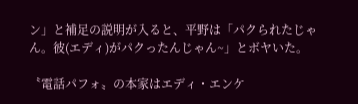ン」と補足の説明が入ると、平野は「パクられたじゃん。彼(エディ)がパクったんじゃん~」とボヤいた。

〝電話パフォ〟の本家はエディ・エンケ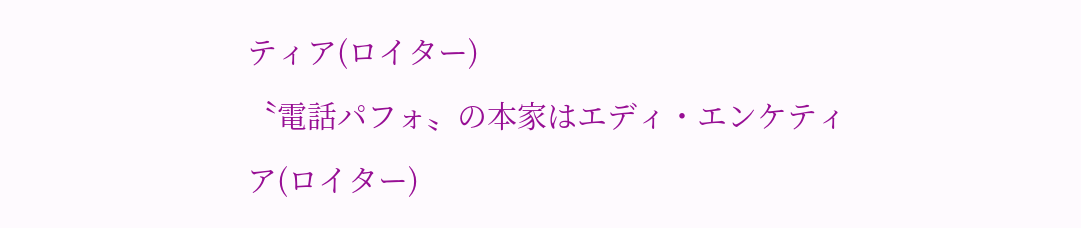ティア(ロイター)
〝電話パフォ〟の本家はエディ・エンケティア(ロイター)